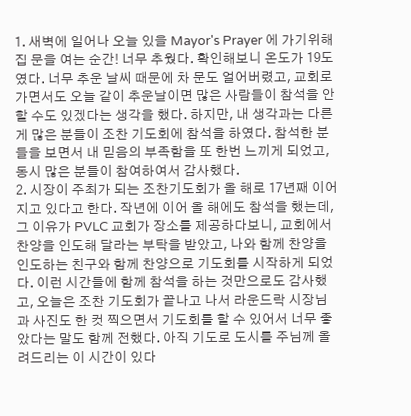1. 새벽에 일어나 오늘 있을 Mayor's Prayer 에 가기위해 집 문을 여는 순간! 너무 추웠다. 확인해보니 온도가 19도였다. 너무 추운 날씨 때문에 차 문도 얼어버렸고, 교회로 가면서도 오늘 같이 추운날이면 많은 사람들이 참석을 안할 수도 있겠다는 생각을 했다. 하지만, 내 생각과는 다른게 많은 분들이 조찬 기도회에 참석을 하였다. 참석한 분들을 보면서 내 믿음의 부족함을 또 한번 느끼게 되었고, 동시 많은 분들이 참여하여서 감사했다.
2. 시장이 주최가 되는 조찬기도회가 올 해로 17년째 이어지고 있다고 한다. 작년에 이어 올 해에도 참석을 했는데, 그 이유가 PVLC 교회가 장소를 제공하다보니, 교회에서 찬양을 인도해 달라는 부탁을 받았고, 나와 함께 찬양을 인도하는 친구와 함께 찬양으로 기도회를 시작하게 되었다. 이런 시간들에 함께 참석을 하는 것만으로도 감사했고, 오늘은 조찬 기도회가 끝나고 나서 라운드락 시장님과 사진도 한 컷 찍으면서 기도회를 할 수 있어서 너무 좋았다는 말도 함께 전했다. 아직 기도로 도시를 주님께 올려드리는 이 시간이 있다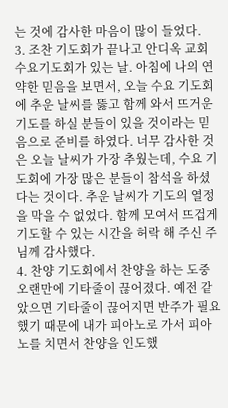는 것에 감사한 마음이 많이 들었다.
3. 조찬 기도회가 끝나고 안디옥 교회 수요기도회가 있는 날. 아침에 나의 연약한 믿음을 보면서, 오늘 수요 기도회에 추운 날씨를 뚫고 함께 와서 뜨거운 기도를 하실 분들이 있을 것이라는 믿음으로 준비를 하였다. 너무 감사한 것은 오늘 날씨가 가장 추웠는데, 수요 기도회에 가장 많은 분들이 참석을 하셨다는 것이다. 추운 날씨가 기도의 열정을 막을 수 없었다. 함께 모여서 뜨겁게 기도할 수 있는 시간을 허락 해 주신 주님께 감사했다.
4. 찬양 기도회에서 찬양을 하는 도중 오랜만에 기타줄이 끊어졌다. 예전 같았으면 기타줄이 끊어지면 반주가 필요했기 때문에 내가 피아노로 가서 피아노를 치면서 찬양을 인도했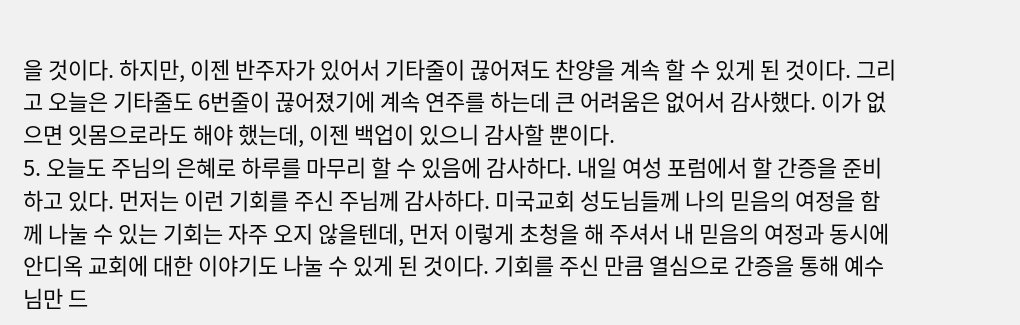을 것이다. 하지만, 이젠 반주자가 있어서 기타줄이 끊어져도 찬양을 계속 할 수 있게 된 것이다. 그리고 오늘은 기타줄도 6번줄이 끊어졌기에 계속 연주를 하는데 큰 어려움은 없어서 감사했다. 이가 없으면 잇몸으로라도 해야 했는데, 이젠 백업이 있으니 감사할 뿐이다.
5. 오늘도 주님의 은혜로 하루를 마무리 할 수 있음에 감사하다. 내일 여성 포럼에서 할 간증을 준비하고 있다. 먼저는 이런 기회를 주신 주님께 감사하다. 미국교회 성도님들께 나의 믿음의 여정을 함께 나눌 수 있는 기회는 자주 오지 않을텐데, 먼저 이렇게 초청을 해 주셔서 내 믿음의 여정과 동시에 안디옥 교회에 대한 이야기도 나눌 수 있게 된 것이다. 기회를 주신 만큼 열심으로 간증을 통해 예수님만 드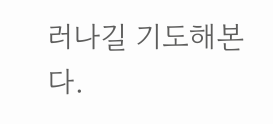러나길 기도해본다.